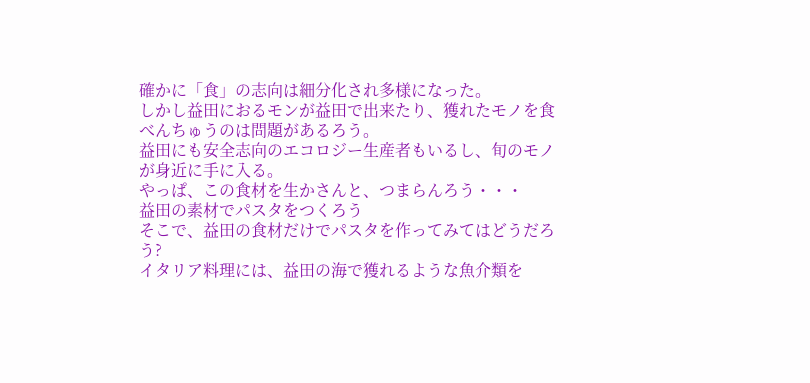確かに「食」の志向は細分化され多様になった。
しかし益田におるモンが益田で出来たり、獲れたモノを食べんちゅうのは問題があるろう。
益田にも安全志向のエコロジー生産者もいるし、旬のモノが身近に手に入る。
やっぱ、この食材を生かさんと、つまらんろう・・・
益田の素材でパスタをつくろう
そこで、益田の食材だけでパスタを作ってみてはどうだろう?
イタリア料理には、益田の海で獲れるような魚介類を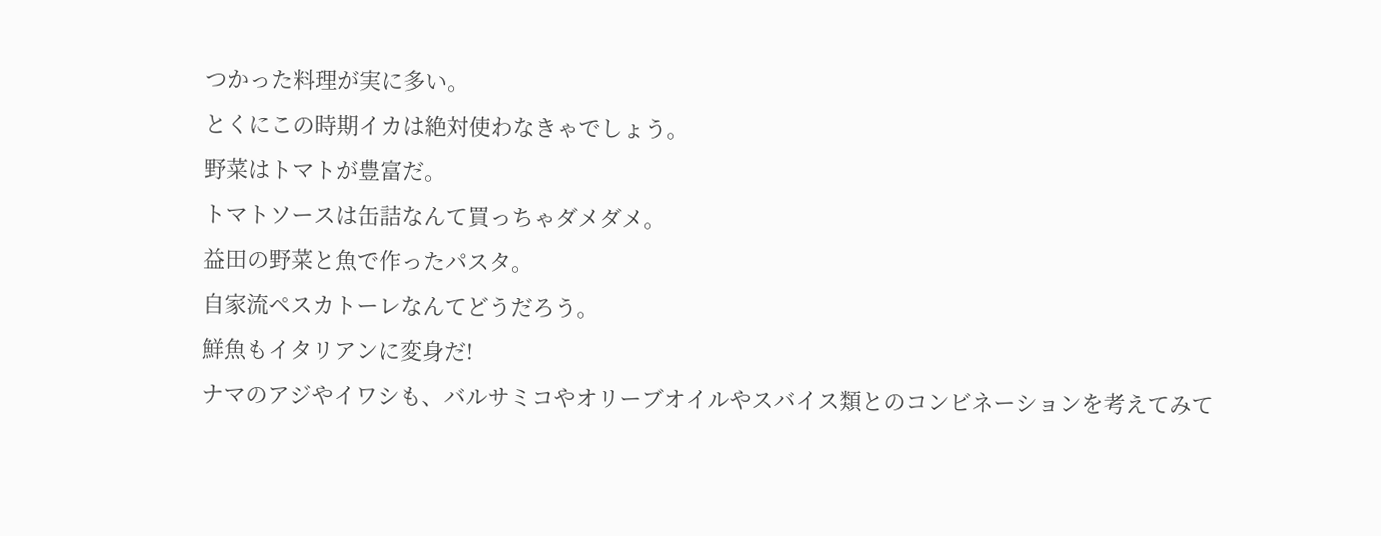つかった料理が実に多い。
とくにこの時期イカは絶対使わなきゃでしょう。
野菜はトマトが豊富だ。
トマトソースは缶詰なんて買っちゃダメダメ。
益田の野菜と魚で作ったパスタ。
自家流ペスカトーレなんてどうだろう。
鮮魚もイタリアンに変身だ!
ナマのアジやイワシも、バルサミコやオリーブオイルやスバイス類とのコンビネーションを考えてみて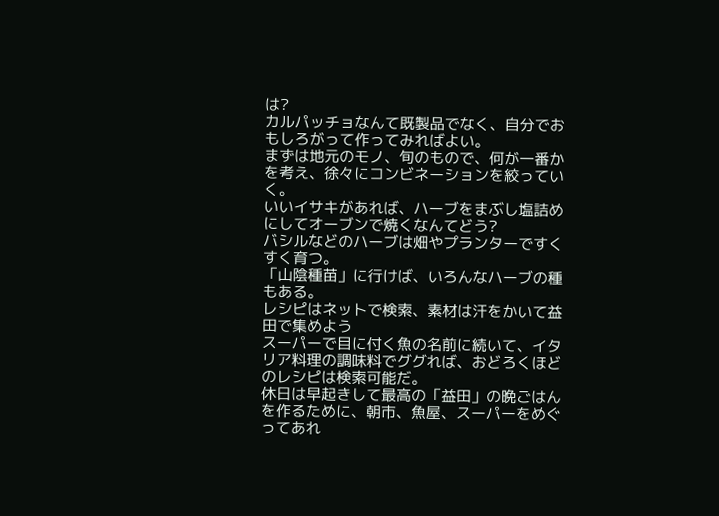は?
カルパッチョなんて既製品でなく、自分でおもしろがって作ってみればよい。
まずは地元のモノ、旬のもので、何が一番かを考え、徐々にコンビネーションを絞っていく。
いいイサキがあれば、ハーブをまぶし塩詰めにしてオーブンで焼くなんてどう?
バシルなどのハーブは畑やプランターですくすく育つ。
「山陰種苗」に行けば、いろんなハーブの種もある。
レシピはネットで検索、素材は汗をかいて益田で集めよう
スーパーで目に付く魚の名前に続いて、イタリア料理の調味料でググれば、おどろくほどのレシピは検索可能だ。
休日は早起きして最高の「益田」の晩ごはんを作るために、朝市、魚屋、スーパーをめぐってあれ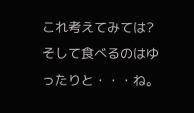これ考えてみては?
そして食べるのはゆったりと・・・ね。